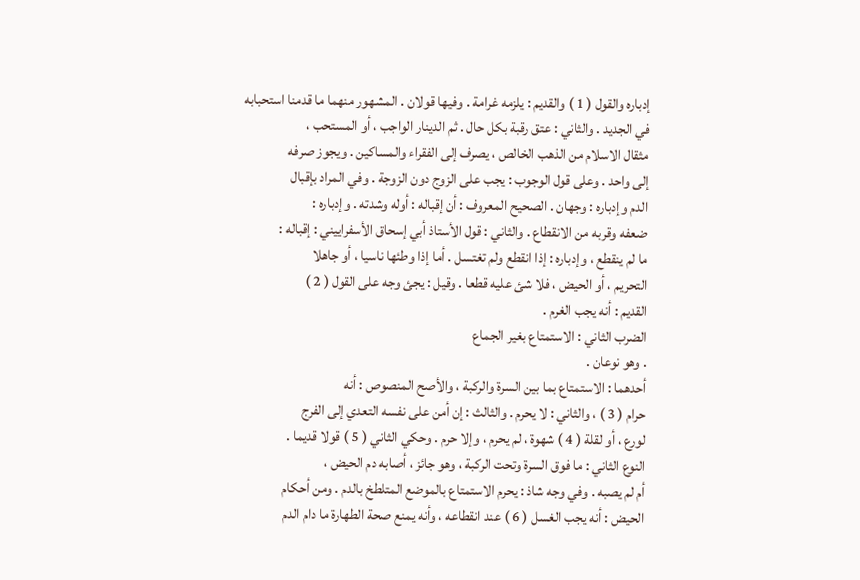إدباره والقول ( 1 ) والقديم : يلزمه غرامة . وفيها قولان . المشهور منهما ما قدمنا استحبابه
في الجديد . والثاني : عتق رقبة بكل حال . ثم الدينار الواجب ، أو المستحب ،
مثقال الاسلام من الذهب الخالص ، يصرف إلى الفقراء والمساكين . ويجوز صرفه
إلى واحد . وعلى قول الوجوب : يجب على الزوج دون الزوجة . وفي المراد بإقبال
الدم وإدباره : وجهان . الصحيح المعروف : أن إقباله : أوله وشدته . وإدباره :
ضعفه وقربه من الانقطاع . والثاني : قول الأستاذ أبي إسحاق الأسفراييني : إقباله :
ما لم ينقطع ، وإدباره : إذا انقطع ولم تغتسل . أما إذا وطئها ناسيا ، أو جاهلا
التحريم ، أو الحيض ، فلا شئ عليه قطعا . وقيل : يجئ وجه على القول ( 2 )
القديم : أنه يجب الغرم .
الضرب الثاني : الاستمتاع بغير الجماع
. وهو نوعان .
أحدهما : الاستمتاع بما بين السرة والركبة ، والأصح المنصوص : أنه
حرام ( 3 ) ، والثاني : لا يحرم . والثالث : إن أمن على نفسه التعدي إلى الفرج
لورع ، أو لقلة ( 4 ) شهوة ، لم يحرم ، وإلا حرم . وحكي الثاني ( 5 ) قولا قديما .
النوع الثاني : ما فوق السرة وتحت الركبة ، وهو جائز ، أصابه دم الحيض ،
أم لم يصبه . وفي وجه شاذ : يحرم الاستمتاع بالموضع المتلطخ بالدم . ومن أحكام
الحيض : أنه يجب الغسل ( 6 ) عند انقطاعه ، وأنه يمنع صحة الطهارة ما دام الدم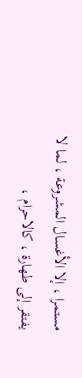مستمرا ، إلا الأغسال المشروعة ، لما لا يفتقر إلى طهارة ، كالاحرام ،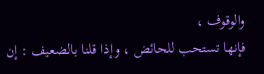والوقوف ،
فإنها تستحب للحائض ، وإذا قلنا بالضعيف : إن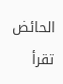الحائض تقرأ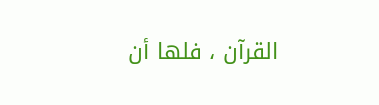القرآن ، فلها أن